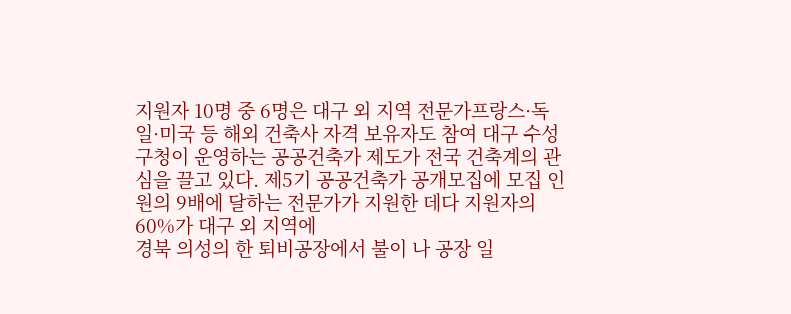지원자 10명 중 6명은 대구 외 지역 전문가프랑스·독일·미국 등 해외 건축사 자격 보유자도 참여 대구 수성구청이 운영하는 공공건축가 제도가 전국 건축계의 관심을 끌고 있다. 제5기 공공건축가 공개모집에 모집 인원의 9배에 달하는 전문가가 지원한 데다 지원자의 60%가 대구 외 지역에
경북 의성의 한 퇴비공장에서 불이 나 공장 일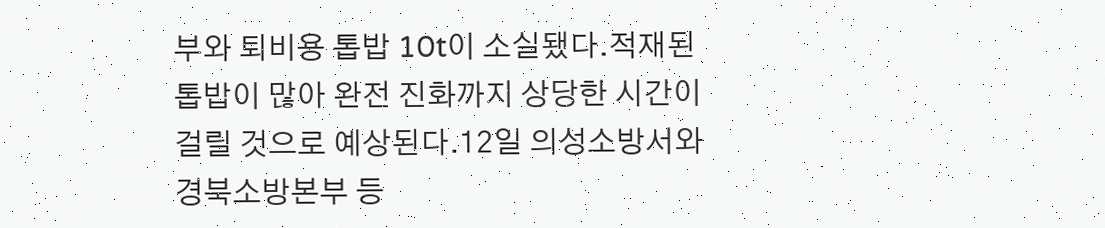부와 퇴비용 톱밥 10t이 소실됐다.적재된 톱밥이 많아 완전 진화까지 상당한 시간이 걸릴 것으로 예상된다.12일 의성소방서와 경북소방본부 등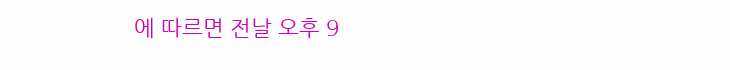에 따르면 전날 오후 9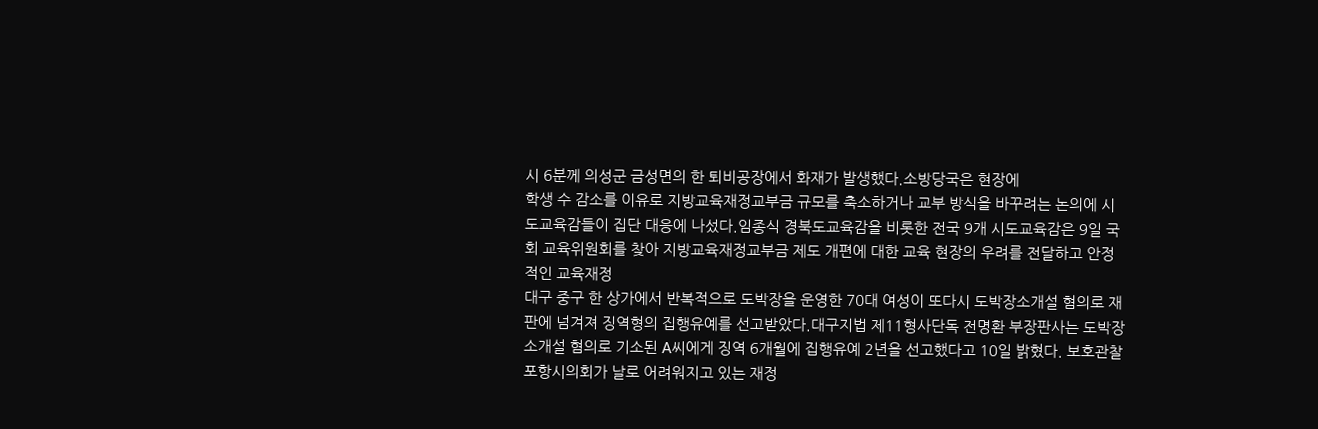시 6분께 의성군 금성면의 한 퇴비공장에서 화재가 발생했다.소방당국은 현장에
학생 수 감소를 이유로 지방교육재정교부금 규모를 축소하거나 교부 방식을 바꾸려는 논의에 시도교육감들이 집단 대응에 나섰다.임종식 경북도교육감을 비롯한 전국 9개 시도교육감은 9일 국회 교육위원회를 찾아 지방교육재정교부금 제도 개편에 대한 교육 현장의 우려를 전달하고 안정적인 교육재정
대구 중구 한 상가에서 반복적으로 도박장을 운영한 70대 여성이 또다시 도박장소개설 혐의로 재판에 넘겨져 징역형의 집행유예를 선고받았다.대구지법 제11형사단독 전명환 부장판사는 도박장소개설 혐의로 기소된 A씨에게 징역 6개월에 집행유예 2년을 선고했다고 10일 밝혔다. 보호관찰
포항시의회가 날로 어려워지고 있는 재정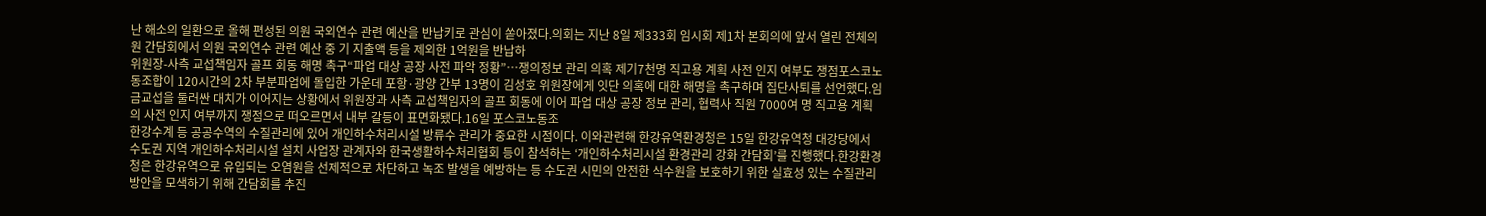난 해소의 일환으로 올해 편성된 의원 국외연수 관련 예산을 반납키로 관심이 쏟아졌다.의회는 지난 8일 제333회 임시회 제1차 본회의에 앞서 열린 전체의원 간담회에서 의원 국외연수 관련 예산 중 기 지출액 등을 제외한 1억원을 반납하
위원장-사측 교섭책임자 골프 회동 해명 촉구“파업 대상 공장 사전 파악 정황”…쟁의정보 관리 의혹 제기7천명 직고용 계획 사전 인지 여부도 쟁점포스코노동조합이 120시간의 2차 부분파업에 돌입한 가운데 포항·광양 간부 13명이 김성호 위원장에게 잇단 의혹에 대한 해명을 촉구하며 집단사퇴를 선언했다.임금교섭을 둘러싼 대치가 이어지는 상황에서 위원장과 사측 교섭책임자의 골프 회동에 이어 파업 대상 공장 정보 관리, 협력사 직원 7000여 명 직고용 계획의 사전 인지 여부까지 쟁점으로 떠오르면서 내부 갈등이 표면화됐다.16일 포스코노동조
한강수계 등 공공수역의 수질관리에 있어 개인하수처리시설 방류수 관리가 중요한 시점이다. 이와관련해 한강유역환경청은 15일 한강유역청 대강당에서 수도권 지역 개인하수처리시설 설치 사업장 관계자와 한국생활하수처리협회 등이 참석하는 ‘개인하수처리시설 환경관리 강화 간담회’를 진행했다.한강환경청은 한강유역으로 유입되는 오염원을 선제적으로 차단하고 녹조 발생을 예방하는 등 수도권 시민의 안전한 식수원을 보호하기 위한 실효성 있는 수질관리 방안을 모색하기 위해 간담회를 추진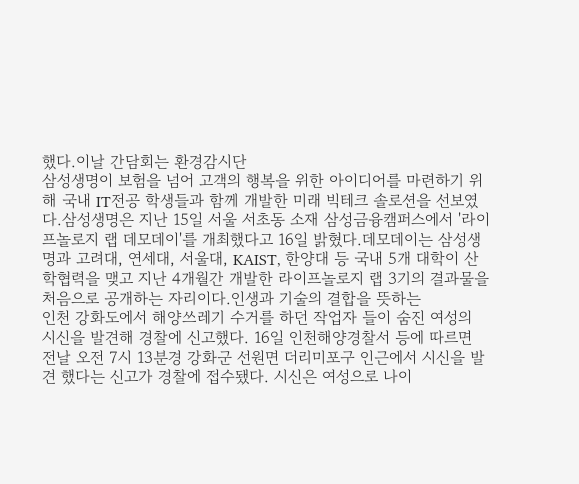했다.이날 간담회는 환경감시단
삼성생명이 보험을 넘어 고객의 행복을 위한 아이디어를 마련하기 위해 국내 IT전공 학생들과 함께 개발한 미래 빅테크 솔로션을 선보였다.삼성생명은 지난 15일 서울 서초동 소재 삼성금융캠퍼스에서 '라이프놀로지 랩 데모데이'를 개최했다고 16일 밝혔다.데모데이는 삼성생명과 고려대, 연세대, 서울대, KAIST, 한양대 등 국내 5개 대학이 산학협력을 맺고 지난 4개월간 개발한 라이프놀로지 랩 3기의 결과물을 처음으로 공개하는 자리이다.인생과 기술의 결합을 뜻하는
인천 강화도에서 해양쓰레기 수거를 하던 작업자 들이 숨진 여성의 시신을 발견해 경찰에 신고했다. 16일 인천해양경찰서 등에 따르면 전날 오전 7시 13분경 강화군 선원면 더리미포구 인근에서 시신을 발견 했다는 신고가 경찰에 접수됐다. 시신은 여성으로 나이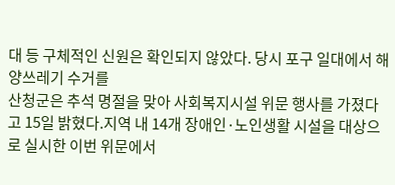대 등 구체적인 신원은 확인되지 않았다. 당시 포구 일대에서 해양쓰레기 수거를
산청군은 추석 명절을 맞아 사회복지시설 위문 행사를 가졌다고 15일 밝혔다.지역 내 14개 장애인·노인생활 시설을 대상으로 실시한 이번 위문에서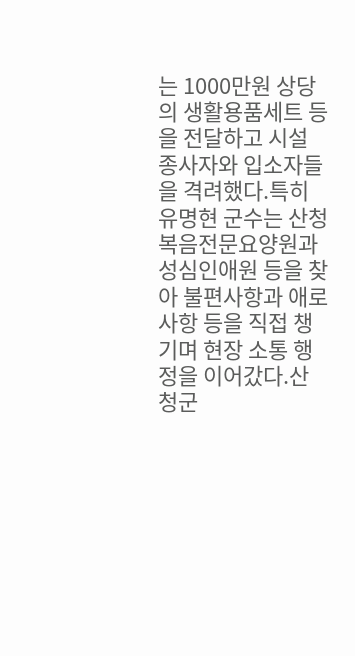는 1000만원 상당의 생활용품세트 등을 전달하고 시설 종사자와 입소자들을 격려했다.특히 유명현 군수는 산청복음전문요양원과 성심인애원 등을 찾아 불편사항과 애로사항 등을 직접 챙기며 현장 소통 행정을 이어갔다.산청군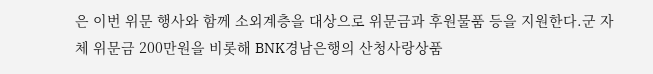은 이번 위문 행사와 함께 소외계층을 대상으로 위문금과 후원물품 등을 지원한다.군 자체 위문금 200만원을 비롯해 BNK경남은행의 산청사랑상품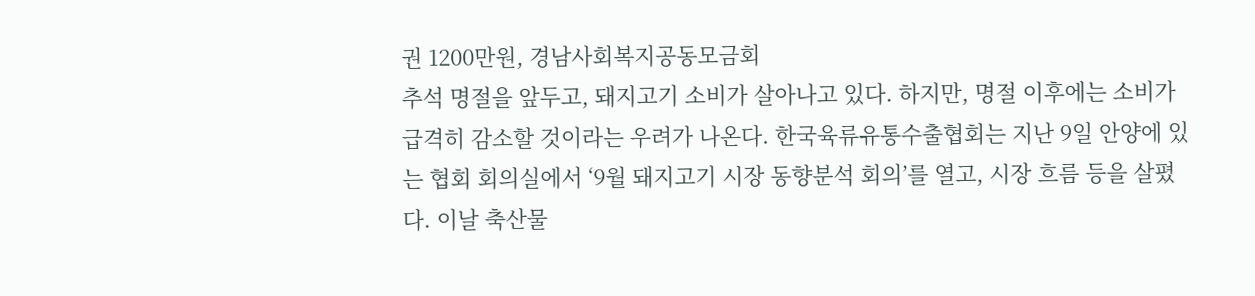권 1200만원, 경남사회복지공동모금회
추석 명절을 앞두고, 돼지고기 소비가 살아나고 있다. 하지만, 명절 이후에는 소비가 급격히 감소할 것이라는 우려가 나온다. 한국육류유통수출협회는 지난 9일 안양에 있는 협회 회의실에서 ‘9월 돼지고기 시장 동향분석 회의’를 열고, 시장 흐름 등을 살폈다. 이날 축산물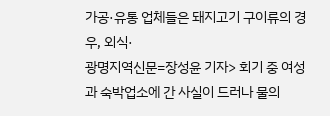가공·유통 업체들은 돼지고기 구이류의 경우, 외식·
광명지역신문=장성윤 기자> 회기 중 여성과 숙박업소에 간 사실이 드러나 물의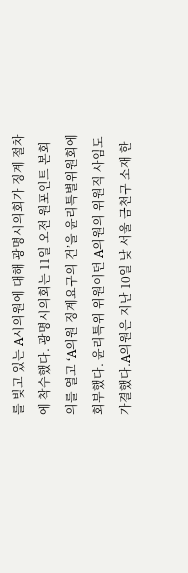를 빚고 있는 A시의원에 대해 광명시의회가 징계 절차에 착수했다. 광명시의회는 11일 오전 원포인트 본회의를 열고 ‘A의원 징계요구의 건’을 윤리특별위원회에 회부했다. 윤리특위 위원이던 A의원의 위원직 사임도 가결했다.A의원은 지난 10일 낮 서울 금천구 소재 한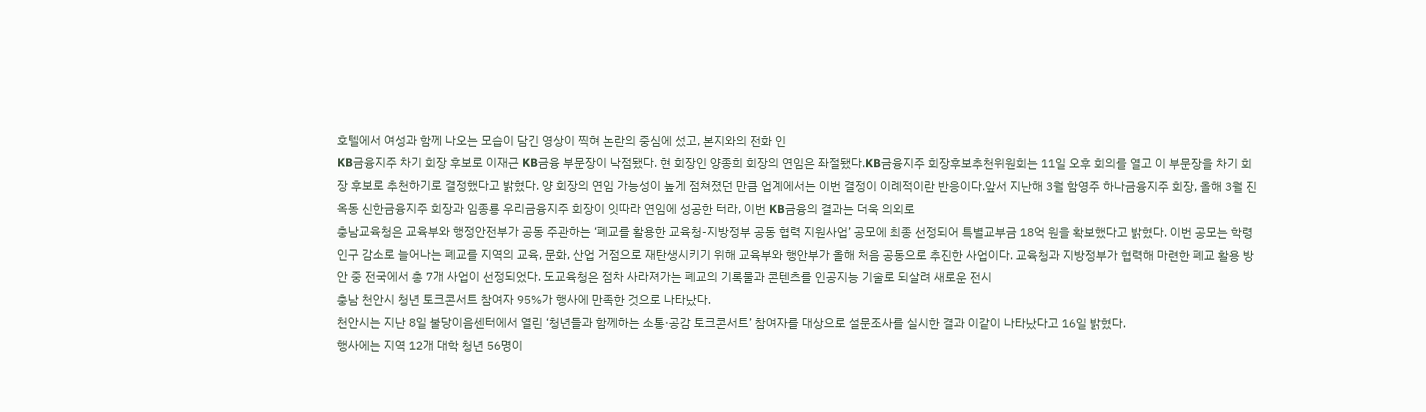호텔에서 여성과 함께 나오는 모습이 담긴 영상이 찍혀 논란의 중심에 섰고, 본지와의 전화 인
KB금융지주 차기 회장 후보로 이재근 KB금융 부문장이 낙점됐다. 현 회장인 양종희 회장의 연임은 좌절됐다.KB금융지주 회장후보추천위원회는 11일 오후 회의를 열고 이 부문장을 차기 회장 후보로 추천하기로 결정했다고 밝혔다. 양 회장의 연임 가능성이 높게 점쳐졌던 만큼 업계에서는 이번 결정이 이례적이란 반응이다.앞서 지난해 3월 함영주 하나금융지주 회장, 올해 3월 진옥동 신한금융지주 회장과 임종룡 우리금융지주 회장이 잇따라 연임에 성공한 터라, 이번 KB금융의 결과는 더욱 의외로
충남교육청은 교육부와 행정안전부가 공동 주관하는 ‘폐교를 활용한 교육청-지방정부 공동 협력 지원사업’ 공모에 최종 선정되어 특별교부금 18억 원을 확보했다고 밝혔다. 이번 공모는 학령인구 감소로 늘어나는 폐교를 지역의 교육, 문화, 산업 거점으로 재탄생시키기 위해 교육부와 행안부가 올해 처음 공동으로 추진한 사업이다. 교육청과 지방정부가 협력해 마련한 폐교 활용 방안 중 전국에서 총 7개 사업이 선정되었다. 도교육청은 점차 사라져가는 폐교의 기록물과 콘텐츠를 인공지능 기술로 되살려 새로운 전시
충남 천안시 청년 토크콘서트 참여자 95%가 행사에 만족한 것으로 나타났다.
천안시는 지난 8일 불당이음센터에서 열린 ‘청년들과 함께하는 소통·공감 토크콘서트’ 참여자를 대상으로 설문조사를 실시한 결과 이같이 나타났다고 16일 밝혔다.
행사에는 지역 12개 대학 청년 56명이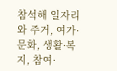참석해 일자리와 주거, 여가·문화, 생활·복지, 참여·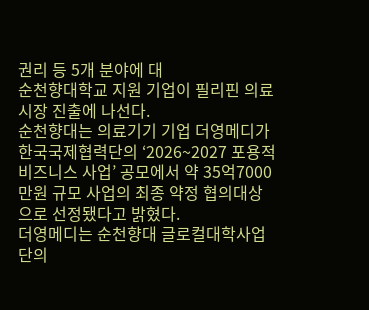권리 등 5개 분야에 대
순천향대학교 지원 기업이 필리핀 의료시장 진출에 나선다.
순천향대는 의료기기 기업 더영메디가 한국국제협력단의 ‘2026~2027 포용적 비즈니스 사업’ 공모에서 약 35억7000만원 규모 사업의 최종 약정 협의대상으로 선정됐다고 밝혔다.
더영메디는 순천향대 글로컬대학사업단의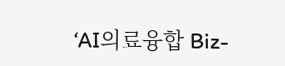‘AI의료융합 Biz-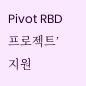Pivot RBD 프로젝트’ 지원